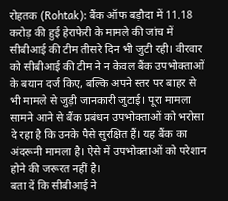रोहतक (Rohtak): बैंक ऑफ बड़ौदा में 11.18 करोड़ की हुई हेराफेरी के मामले की जांच में सीबीआई की टीम तीसरे दिन भी जुटी रही। वीरवार को सीबीआई की टीम ने न केवल बैंक उपभोक्ताओं के बयान दर्ज किए, बल्कि अपने स्तर पर बाहर से भी मामले से जुड़ी जानकारी जुटाई। पूरा मामला सामने आने से बैंक प्रबंधन उपभोक्ताओं को भरोसा दे रहा है कि उनके पैसे सुरक्षित हैं। यह बैंक का अंदरूनी मामला है। ऐसे में उपभोक्ताओं को परेशान होने की जरूरत नहीं है।
बता दें कि सीबीआई ने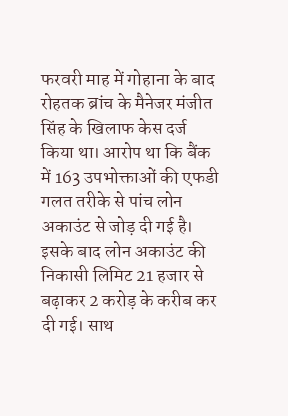फरवरी माह में गोहाना के बाद रोहतक ब्रांच के मैनेजर मंजीत सिंह के खिलाफ केस दर्ज किया था। आरोप था कि बैंक में 163 उपभोक्ताओं की एफडी गलत तरीके से पांच लोन अकाउंट से जोड़ दी गई है। इसके बाद लोन अकाउंट की निकासी लिमिट 21 हजार से बढ़ाकर 2 करोड़ के करीब कर दी गई। साथ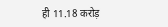ही 11.18 करोड़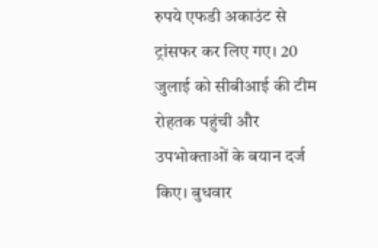रुपये एफडी अकाउंट से ट्रांसफर कर लिए गए। 20 जुलाई को सीबीआई की टीम रोहतक पहुंची और उपभोक्ताओं के बयान दर्ज किए। बुधवार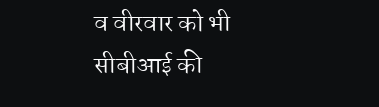व वीरवार को भी सीबीआई की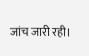जांच जारी रही।